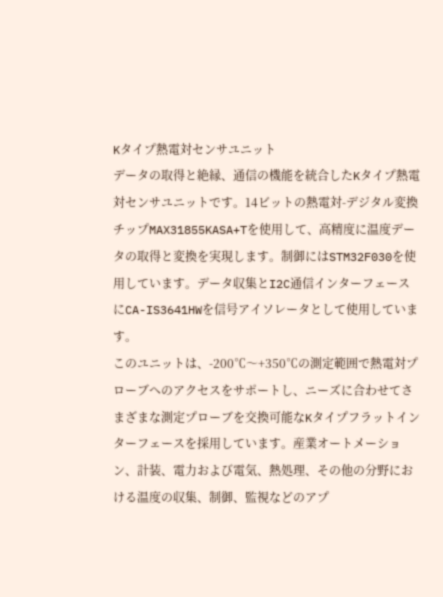Kタイプ熱電対センサユニット
データの取得と絶縁、通信の機能を統合したKタイプ熱電対センサユニットです。14ビットの熱電対-デジタル変換チップMAX31855KASA+Tを使用して、高精度に温度データの取得と変換を実現します。制御にはSTM32F030を使用しています。データ収集とI2C通信インターフェースにCA-IS3641HWを信号アイソレータとして使用しています。
このユニットは、-200℃〜+350℃の測定範囲で熱電対プローブへのアクセスをサポートし、ニーズに合わせてさまざまな測定プローブを交換可能なKタイプフラットインターフェースを採用しています。産業オートメーション、計装、電力および電気、熱処理、その他の分野における温度の収集、制御、監視などのアプ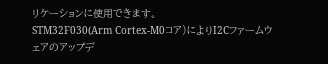リケーションに使用できます。
STM32F030(Arm Cortex-M0コア)によりI2Cファームウェアのアップデ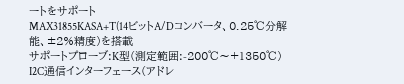ートをサポート
MAX31855KASA+T(14ビットA/Dコンバータ、0.25℃分解能、±2%精度)を搭載
サポートプローブ:K型(測定範囲:-200℃〜+1350℃)
I2C通信インターフェース(アドレ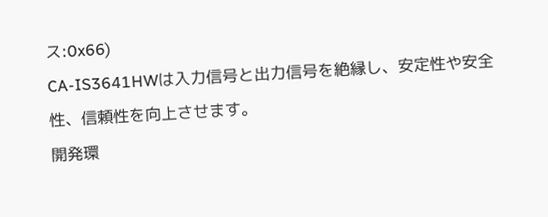ス:0x66)
CA-IS3641HWは入力信号と出力信号を絶縁し、安定性や安全性、信頼性を向上させます。
開発環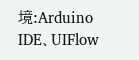境:Arduino IDE、UIFlow